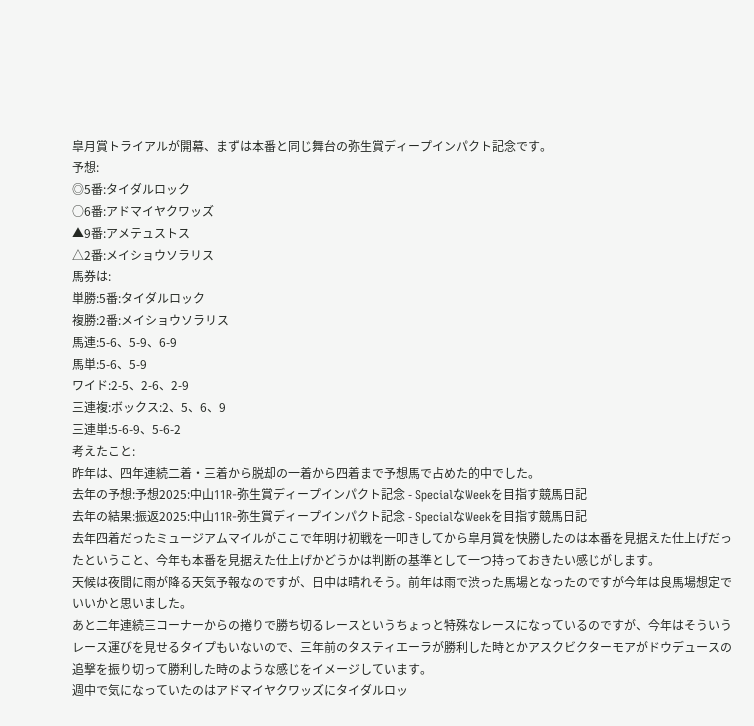皐月賞トライアルが開幕、まずは本番と同じ舞台の弥生賞ディープインパクト記念です。
予想:
◎5番:タイダルロック
○6番:アドマイヤクワッズ
▲9番:アメテュストス
△2番:メイショウソラリス
馬券は:
単勝:5番:タイダルロック
複勝:2番:メイショウソラリス
馬連:5-6、5-9、6-9
馬単:5-6、5-9
ワイド:2-5、2-6、2-9
三連複:ボックス:2、5、6、9
三連単:5-6-9、5-6-2
考えたこと:
昨年は、四年連続二着・三着から脱却の一着から四着まで予想馬で占めた的中でした。
去年の予想:予想2025:中山11R-弥生賞ディープインパクト記念 - SpecialなWeekを目指す競馬日記
去年の結果:振返2025:中山11R-弥生賞ディープインパクト記念 - SpecialなWeekを目指す競馬日記
去年四着だったミュージアムマイルがここで年明け初戦を一叩きしてから皐月賞を快勝したのは本番を見据えた仕上げだったということ、今年も本番を見据えた仕上げかどうかは判断の基準として一つ持っておきたい感じがします。
天候は夜間に雨が降る天気予報なのですが、日中は晴れそう。前年は雨で渋った馬場となったのですが今年は良馬場想定でいいかと思いました。
あと二年連続三コーナーからの捲りで勝ち切るレースというちょっと特殊なレースになっているのですが、今年はそういうレース運びを見せるタイプもいないので、三年前のタスティエーラが勝利した時とかアスクビクターモアがドウデュースの追撃を振り切って勝利した時のような感じをイメージしています。
週中で気になっていたのはアドマイヤクワッズにタイダルロッ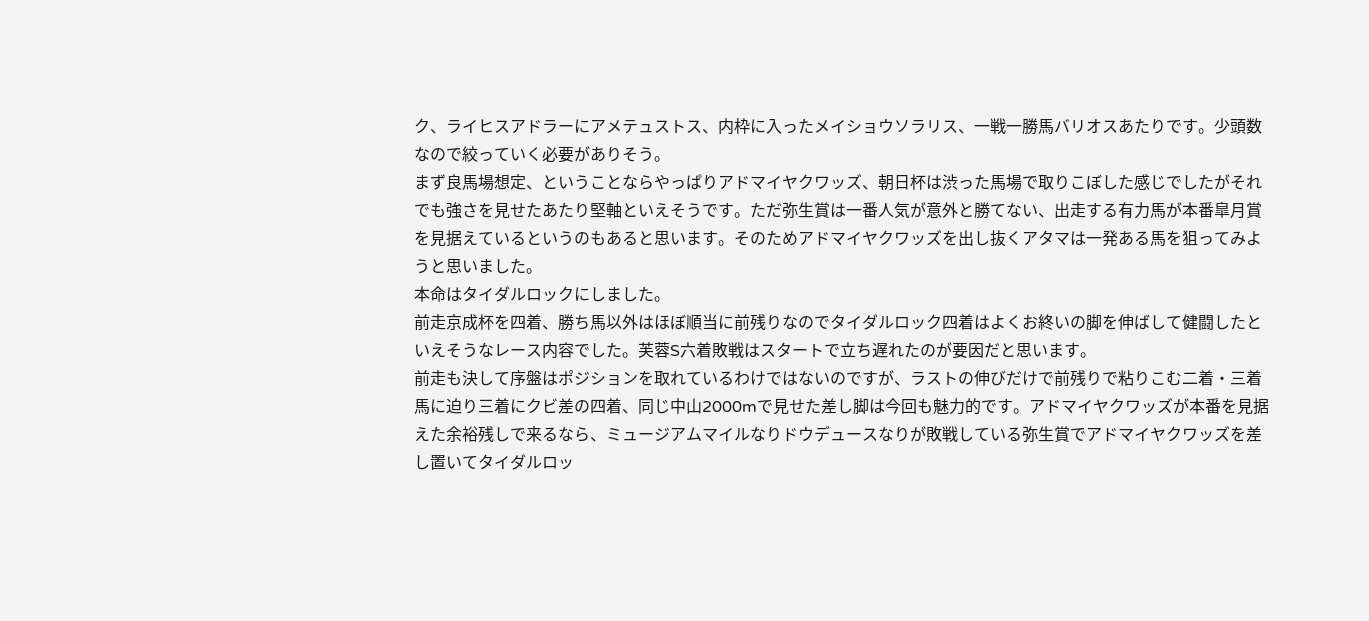ク、ライヒスアドラーにアメテュストス、内枠に入ったメイショウソラリス、一戦一勝馬バリオスあたりです。少頭数なので絞っていく必要がありそう。
まず良馬場想定、ということならやっぱりアドマイヤクワッズ、朝日杯は渋った馬場で取りこぼした感じでしたがそれでも強さを見せたあたり堅軸といえそうです。ただ弥生賞は一番人気が意外と勝てない、出走する有力馬が本番皐月賞を見据えているというのもあると思います。そのためアドマイヤクワッズを出し抜くアタマは一発ある馬を狙ってみようと思いました。
本命はタイダルロックにしました。
前走京成杯を四着、勝ち馬以外はほぼ順当に前残りなのでタイダルロック四着はよくお終いの脚を伸ばして健闘したといえそうなレース内容でした。芙蓉S六着敗戦はスタートで立ち遅れたのが要因だと思います。
前走も決して序盤はポジションを取れているわけではないのですが、ラストの伸びだけで前残りで粘りこむ二着・三着馬に迫り三着にクビ差の四着、同じ中山2000mで見せた差し脚は今回も魅力的です。アドマイヤクワッズが本番を見据えた余裕残しで来るなら、ミュージアムマイルなりドウデュースなりが敗戦している弥生賞でアドマイヤクワッズを差し置いてタイダルロッ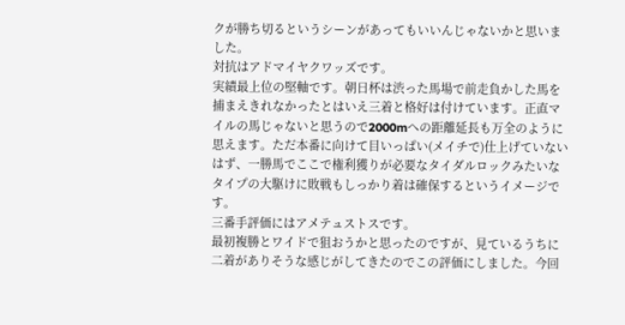クが勝ち切るというシーンがあってもいいんじゃないかと思いました。
対抗はアドマイヤクワッズです。
実績最上位の堅軸です。朝日杯は渋った馬場で前走負かした馬を捕まえきれなかったとはいえ三着と格好は付けています。正直マイルの馬じゃないと思うので2000mへの距離延長も万全のように思えます。ただ本番に向けて目いっぱい(メイチで)仕上げていないはず、一勝馬でここで権利獲りが必要なタイダルロックみたいなタイプの大駆けに敗戦もしっかり着は確保するというイメージです。
三番手評価にはアメテュストスです。
最初複勝とワイドで狙おうかと思ったのですが、見ているうちに二着がありそうな感じがしてきたのでこの評価にしました。今回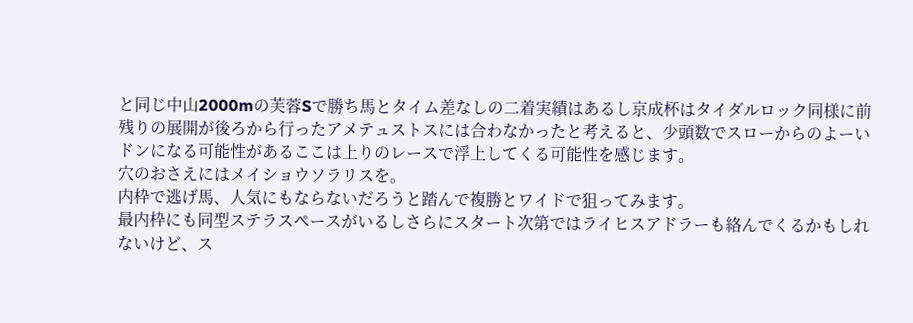と同じ中山2000mの芙蓉Sで勝ち馬とタイム差なしの二着実績はあるし京成杯はタイダルロック同様に前残りの展開が後ろから行ったアメテュストスには合わなかったと考えると、少頭数でスローからのよーいドンになる可能性があるここは上りのレースで浮上してくる可能性を感じます。
穴のおさえにはメイショウソラリスを。
内枠で逃げ馬、人気にもならないだろうと踏んで複勝とワイドで狙ってみます。
最内枠にも同型ステラスペースがいるしさらにスタート次第ではライヒスアドラーも絡んでくるかもしれないけど、ス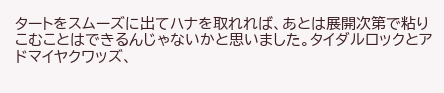タートをスムーズに出てハナを取れれば、あとは展開次第で粘りこむことはできるんじゃないかと思いました。タイダルロックとアドマイヤクワッズ、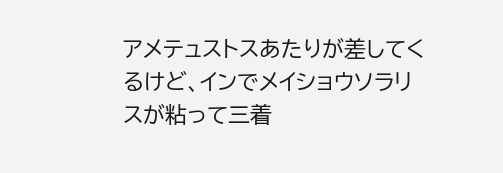アメテュストスあたりが差してくるけど、インでメイショウソラリスが粘って三着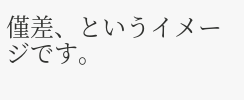僅差、というイメージです。